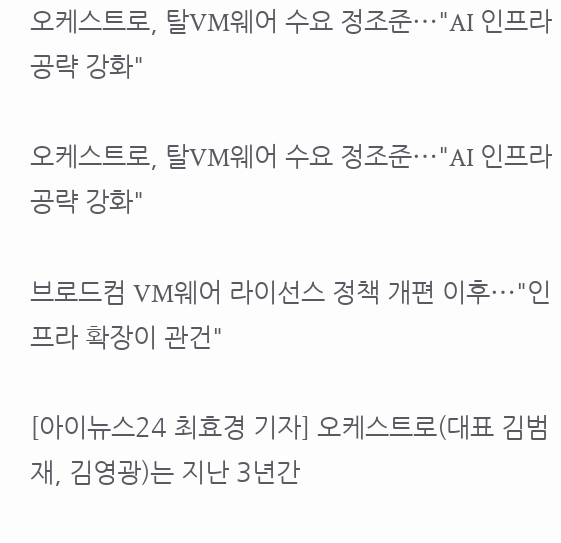오케스트로, 탈VM웨어 수요 정조준⋯"AI 인프라 공략 강화"

오케스트로, 탈VM웨어 수요 정조준⋯"AI 인프라 공략 강화"

브로드컴 VM웨어 라이선스 정책 개편 이후⋯"인프라 확장이 관건"

[아이뉴스24 최효경 기자] 오케스트로(대표 김범재, 김영광)는 지난 3년간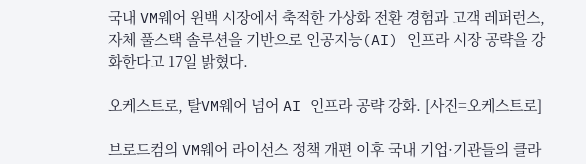국내 VM웨어 윈백 시장에서 축적한 가상화 전환 경험과 고객 레퍼런스, 자체 풀스택 솔루션을 기반으로 인공지능(AI) 인프라 시장 공략을 강화한다고 17일 밝혔다.

오케스트로, 탈VM웨어 넘어 AI 인프라 공략 강화. [사진=오케스트로]

브로드컴의 VM웨어 라이선스 정책 개편 이후 국내 기업·기관들의 클라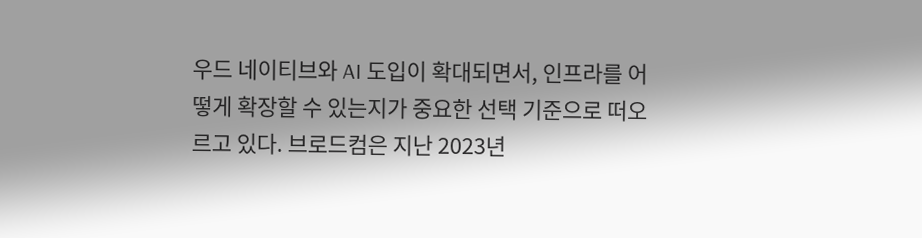우드 네이티브와 AI 도입이 확대되면서, 인프라를 어떻게 확장할 수 있는지가 중요한 선택 기준으로 떠오르고 있다. 브로드컴은 지난 2023년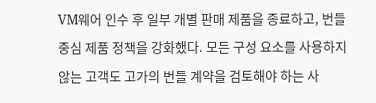VM웨어 인수 후 일부 개별 판매 제품을 종료하고, 번들 중심 제품 정책을 강화했다. 모든 구성 요소를 사용하지 않는 고객도 고가의 번들 계약을 검토해야 하는 사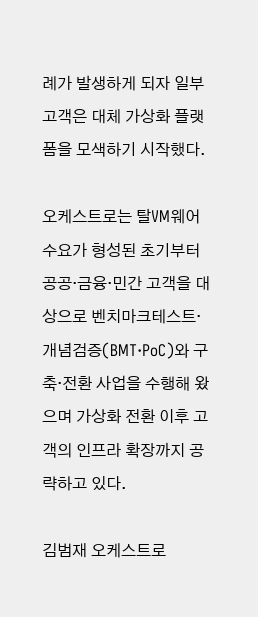례가 발생하게 되자 일부 고객은 대체 가상화 플랫폼을 모색하기 시작했다.

오케스트로는 탈VM웨어 수요가 형성된 초기부터 공공·금융·민간 고객을 대상으로 벤치마크테스트·개념검증(BMT·PoC)와 구축·전환 사업을 수행해 왔으며 가상화 전환 이후 고객의 인프라 확장까지 공략하고 있다.

김범재 오케스트로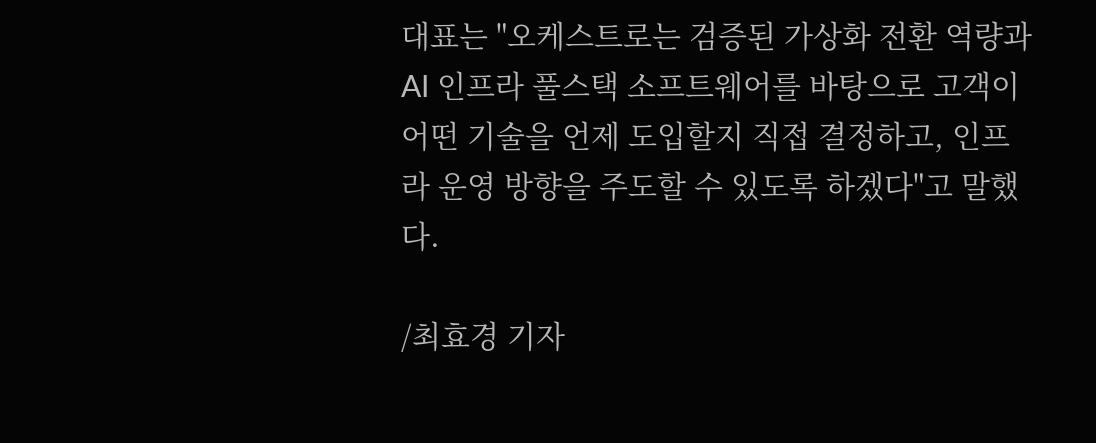대표는 "오케스트로는 검증된 가상화 전환 역량과 AI 인프라 풀스택 소프트웨어를 바탕으로 고객이 어떤 기술을 언제 도입할지 직접 결정하고, 인프라 운영 방향을 주도할 수 있도록 하겠다"고 말했다.

/최효경 기자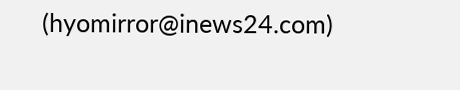(hyomirror@inews24.com)